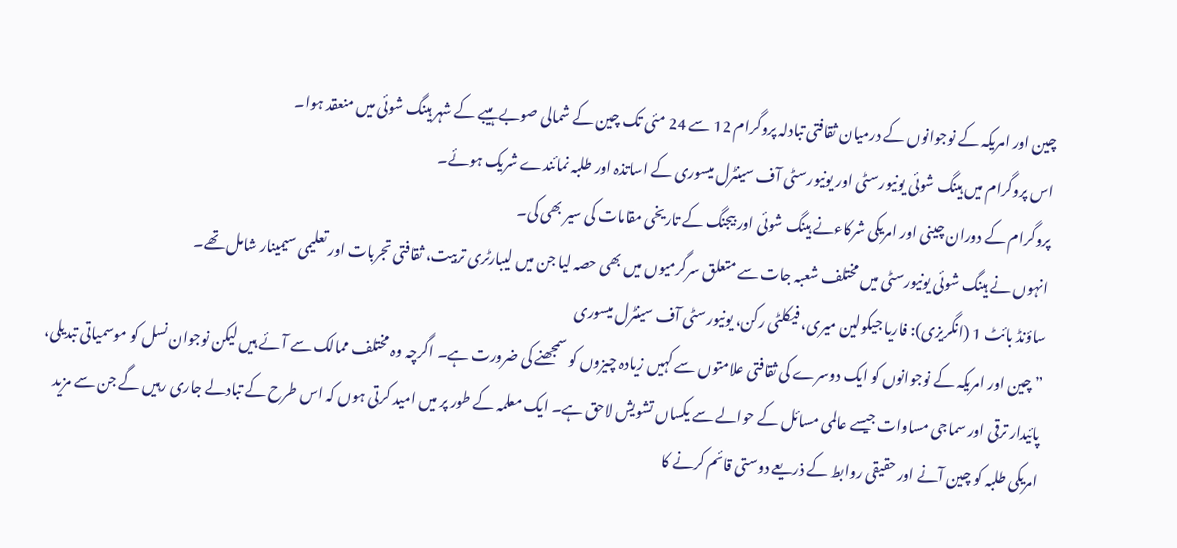چین اور امریکہ کے نوجوانوں کے درمیان ثقافتی تبادلہ پروگرام 12 سے 24 مئی تک چین کے شمالی صوبے ہیبے کے شہر ہینگ شوئی میں منعقد ہوا۔
اس پروگرام میں ہینگ شوئی یونیورسٹی اور یونیورسٹی آف سینٹرل میسوری کے اساتذہ اور طلبہ نمائندے شریک ہوئے۔
پروگرام کے دوران چینی اور امریکی شرکاءنے ہینگ شوئی اور بیجنگ کے تاریخی مقامات کی سیر بھی کی۔
انہوں نے ہینگ شوئی یونیورسٹی میں مختلف شعبہ جات سے متعلق سرگرمیوں میں بھی حصہ لیا جن میں لیبارٹری تربیت، ثقافتی تجربات اور تعلیمی سیمینار شامل تھے۔
ساؤنڈ بائٹ 1 (انگریزی): فاریا جیکولین میری، فیکلٹی رکن، یونیورسٹی آف سینٹرل میسوری
”چین اور امریکہ کے نوجوانوں کو ایک دوسرے کی ثقافتی علامتوں سے کہیں زیادہ چیزوں کو سمجھنے کی ضرورت ہے۔ اگرچہ وہ مختلف ممالک سے آئے ہیں لیکن نوجوان نسل کو موسمیاتی تبدیلی، پائیدار ترقی اور سماجی مساوات جیسے عالمی مسائل کے حوالے سے یکساں تشویش لاحق ہے۔ ایک معلمہ کے طور پر میں امید کرتی ہوں کہ اس طرح کے تبادلے جاری رہیں گے جن سے مزید امریکی طلبہ کو چین آنے اور حقیقی روابط کے ذریعے دوستی قائم کرنے کا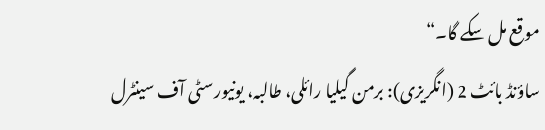موقع مل سکے گا۔“
ساؤنڈ بائٹ 2 (انگریزی): برمن گیلیا رائلی، طالبہ، یونیورسٹی آف سینٹرل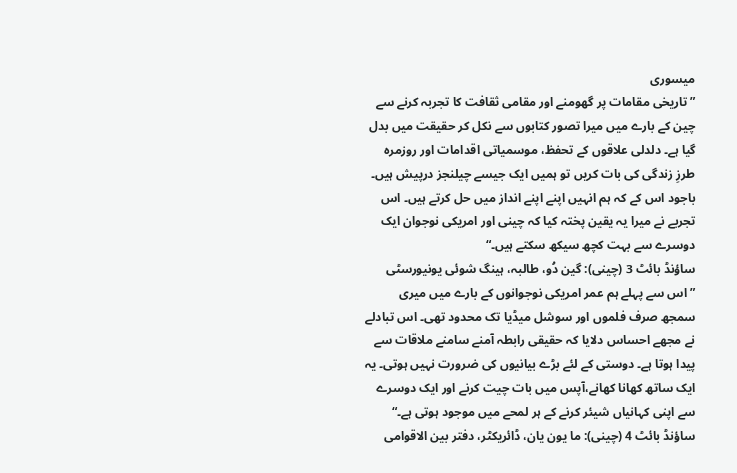میسوری
” تاریخی مقامات پر گھومنے اور مقامی ثقافت کا تجربہ کرنے سے چین کے بارے میں میرا تصور کتابوں سے نکل کر حقیقت میں بدل گیا ہے۔ دلدلی علاقوں کے تحفظ، موسمیاتی اقدامات اور روزمرہ طرزِ زندگی کی بات کریں تو ہمیں ایک جیسے چیلنجز درپیش ہیں۔ باجود اس کے کہ ہم انہیں اپنے اپنے انداز میں حل کرتے ہیں۔ اس تجربے نے میرا یہ یقین پختہ کیا کہ چینی اور امریکی نوجوان ایک دوسرے سے بہت کچھ سیکھ سکتے ہیں۔“
ساؤنڈ بائٹ 3 (چینی): گین دُو، طالبہ، ہینگ شوئی یونیورسٹی
” اس سے پہلے ہم عمر امریکی نوجوانوں کے بارے میں میری سمجھ صرف فلموں اور سوشل میڈیا تک محدود تھی۔ اس تبادلے نے مجھے احساس دلایا کہ حقیقی رابطہ آمنے سامنے ملاقات سے پیدا ہوتا ہے۔ دوستی کے لئے بڑے بیانیوں کی ضرورت نہیں ہوتی۔ یہ ایک ساتھ کھانا کھانے،آپس میں بات چیت کرنے اور ایک دوسرے سے اپنی کہانیاں شیئر کرنے کے ہر لمحے میں موجود ہوتی ہے۔“
ساؤنڈ بائٹ 4 (چینی): ما یون یان، ڈائریکٹر، دفتر بین الاقوامی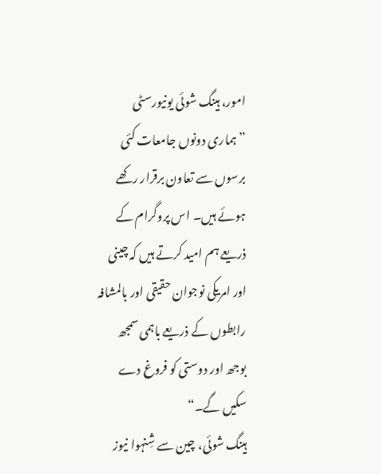امور، ہینگ شوئی یونیورسٹی
” ہماری دونوں جامعات کئی برسوں سے تعاون برقرار رکھے ہوئے ہیں۔ اس پروگرام کے ذریعے ہم امید کرتے ہیں کہ چینی اور امریکی نوجوان حقیقی اور بالمشافہ رابطوں کے ذریعے باہمی سمجھ بوجھ اور دوستی کو فروغ دے سکیں گے۔“
ہینگ شوئی، چین سے شِنہوا نیوز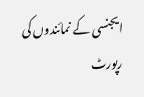ایجنسی کے نمائندوں کی رپورٹ